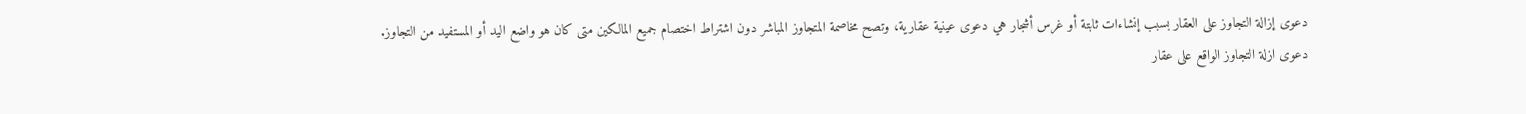دعوى إزالة التجاوز على العقار بسبب إنشاءات ثابتة أو غرس أشجار هي دعوى عينية عقارية، وتصح مخاصمة المتجاوز المباشر دون اشتراط اختصام جميع المالكين متى كان هو واضع اليد أو المستفيد من التجاوز.
دعوى ازلة التجاوز الواقع على عقار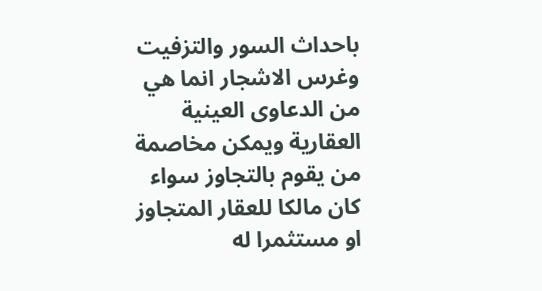باحداث السور والتزفيت وغرس الاشجار انما هي من الدعاوى العينية العقارية ويمكن مخاصمة من يقوم بالتجاوز سواء كان مالكا للعقار المتجاوز او مستثمرا له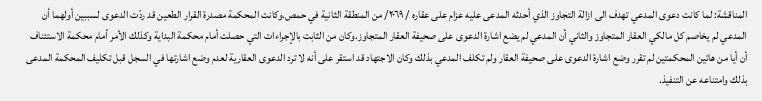المناقشة: لما كانت دعوى المدعي تهدف الى ازالة التجاوز الذي أحدثه المدعى عليه عزام على عقاره / ٢٠٦٩/ من المنطقة الثانية في حمص.وكانت المحكمة مصدرة القرار الطعين قد ردّت الدعوى لسببين أولهما أن المدعي لم يخاصم كل مالكي العقار المتجاوز والثاني أن المدعي لم يضع اشارة الدعوى على صحيفة العقار المتجاوز.وكان من الثابت بالإجراءات التي حصلت أمام محكمة البداية وكذلك الأمر أمام محكمة الاستئناف أن أيا من هاتين المحكمتين لم تقرر وضع اشارة الدعوى على صحيفة العقار ولم تكلف المدعي بذلك وكان الاجتهاد قد استقر على أنه لا ترد الدعوى العقارية لعدم وضع اشارتها في السجل قبل تكليف المحكمة المدعى بذلك وامتناعه عن التنفيذ.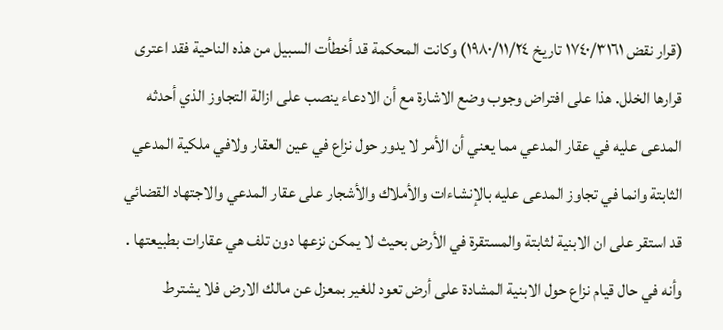(قرار نقض ١٧٤٠/٣١٦١ تاريخ ١٩٨٠/١١/٢٤) وكانت المحكمة قد أخطأت السبيل من هذه الناحية فقد اعترى قرارها الخلل. هذا على افتراض وجوب وضع الاشارة مع أن الادعاء ينصب على ازالة التجاوز الذي أحدثه المدعى عليه في عقار المدعي مما يعني أن الأمر لا يدور حول نزاع في عين العقار ولافي ملكية المدعي الثابتة وانما في تجاوز المدعى عليه بالإنشاءات والأملاك والأشجار على عقار المدعي والاجتهاد القضائي قد استقر على ان الابنية لثابتة والمستقرة في الأرض بحيث لا يمكن نزعها دون تلف هي عقارات بطبيعتها . وأنه في حال قيام نزاع حول الابنية المشادة على أرض تعود للغير بمعزل عن مالك الارض فلا يشترط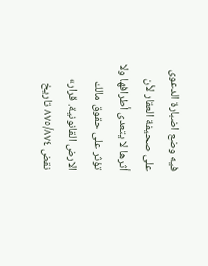فيه وضع اضبارة الدعوى على صحيفة العقار لأن أثرها لا يتعدى أطرافها ولا تؤثر على حقوق مالك الارض القانونية. قرار» نقض ٨٧٥/٨٧٤ تاريخ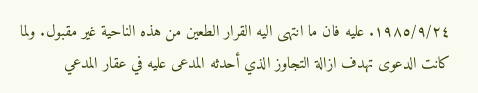١٩٨٥/٩/٢٤. عليه فان ما انتهى اليه القرار الطعين من هذه الناحية غير مقبول. ولما كانت الدعوى تهدف ازالة التجاوز الذي أحدثه المدعى عليه في عقار المدعي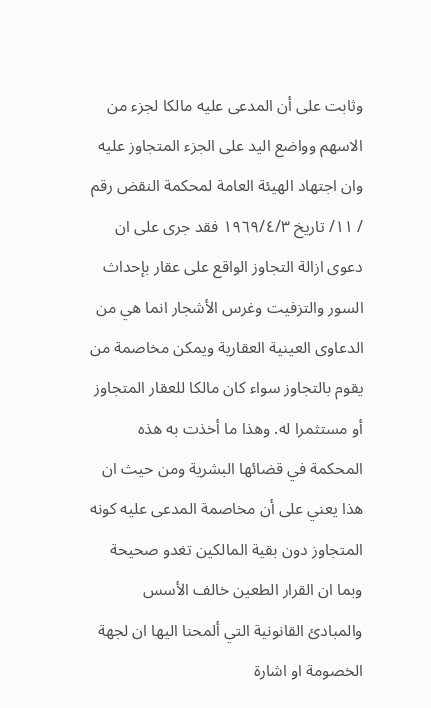وثابت على أن المدعى عليه مالكا لجزء من الاسهم وواضع اليد على الجزء المتجاوز عليه وان اجتهاد الهيئة العامة لمحكمة النقض رقم / ١١/ تاريخ ١٩٦٩/٤/٣ فقد جرى على ان دعوى ازالة التجاوز الواقع على عقار بإحداث السور والتزفيت وغرس الأشجار انما هي من الدعاوى العينية العقارية ويمكن مخاصمة من يقوم بالتجاوز سواء كان مالكا للعقار المتجاوز أو مستثمرا له. وهذا ما أخذت به هذه المحكمة في قضائها البشرية ومن حيث ان هذا يعني على أن مخاصمة المدعى عليه كونه المتجاوز دون بقية المالكين تغدو صحيحة وبما ان القرار الطعين خالف الأسس والمبادئ القانونية التي ألمحنا اليها ان لجهة الخصومة او اشارة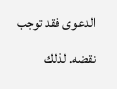الدعوى فقد توجب نقضه. لذلك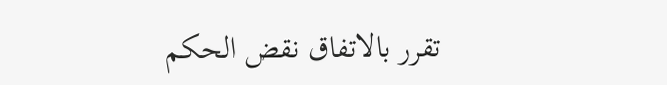تقرر بالاتفاق نقض الحكم